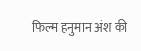फिल्म हनुमान अंश की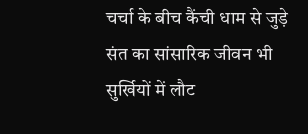चर्चा के बीच कैंची धाम से जुड़े संत का सांसारिक जीवन भी सुर्खियों में लौट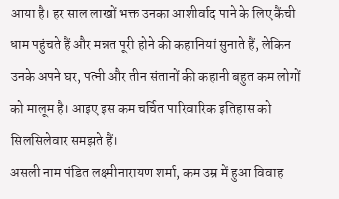आया है। हर साल लाखों भक्त उनका आशीर्वाद पाने के लिए कैंची धाम पहुंचते हैं और मन्नत पूरी होने की कहानियां सुनाते हैं, लेकिन उनके अपने घर, पत्नी और तीन संतानों की कहानी बहुत कम लोगों को मालूम है। आइए इस कम चर्चित पारिवारिक इतिहास को सिलसिलेवार समझते हैं।
असली नाम पंडित लक्ष्मीनारायण शर्मा, कम उम्र में हुआ विवाह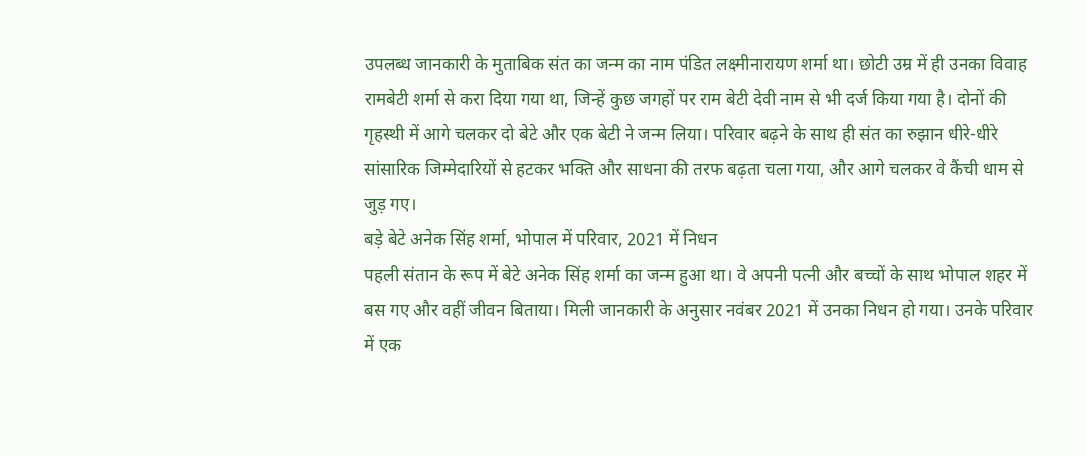उपलब्ध जानकारी के मुताबिक संत का जन्म का नाम पंडित लक्ष्मीनारायण शर्मा था। छोटी उम्र में ही उनका विवाह रामबेटी शर्मा से करा दिया गया था, जिन्हें कुछ जगहों पर राम बेटी देवी नाम से भी दर्ज किया गया है। दोनों की गृहस्थी में आगे चलकर दो बेटे और एक बेटी ने जन्म लिया। परिवार बढ़ने के साथ ही संत का रुझान धीरे-धीरे सांसारिक जिम्मेदारियों से हटकर भक्ति और साधना की तरफ बढ़ता चला गया, और आगे चलकर वे कैंची धाम से जुड़ गए।
बड़े बेटे अनेक सिंह शर्मा, भोपाल में परिवार, 2021 में निधन
पहली संतान के रूप में बेटे अनेक सिंह शर्मा का जन्म हुआ था। वे अपनी पत्नी और बच्चों के साथ भोपाल शहर में बस गए और वहीं जीवन बिताया। मिली जानकारी के अनुसार नवंबर 2021 में उनका निधन हो गया। उनके परिवार में एक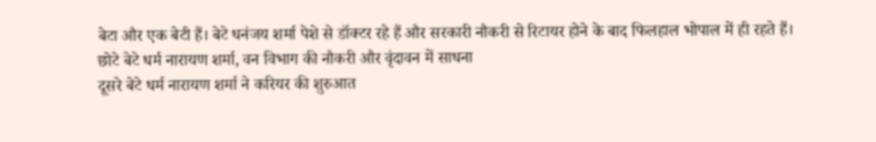बेटा और एक बेटी हैं। बेटे धनंजय शर्मा पेशे से डॉक्टर रहे हैं और सरकारी नौकरी से रिटायर होने के बाद फिलहाल भोपाल में ही रहते हैं।
छोटे बेटे धर्म नारायण शर्मा, वन विभाग की नौकरी और वृंदावन में साधना
दूसरे बेटे धर्म नारायण शर्मा ने करियर की शुरुआत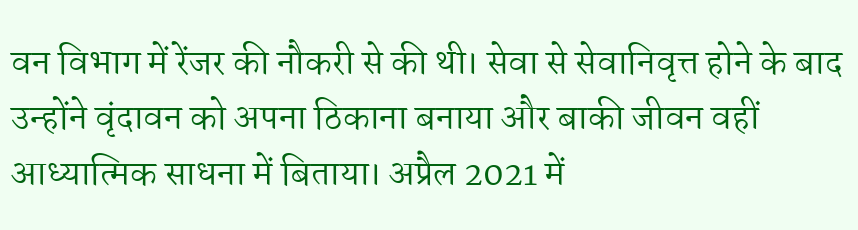वन विभाग में रेंजर की नौकरी से की थी। सेवा से सेवानिवृत्त होने के बाद उन्होंने वृंदावन को अपना ठिकाना बनाया और बाकी जीवन वहीं आध्यात्मिक साधना में बिताया। अप्रैल 2021 में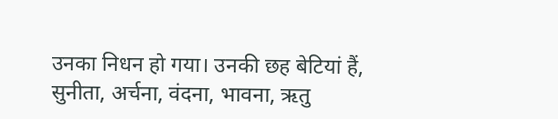उनका निधन हो गया। उनकी छह बेटियां हैं, सुनीता, अर्चना, वंदना, भावना, ऋतु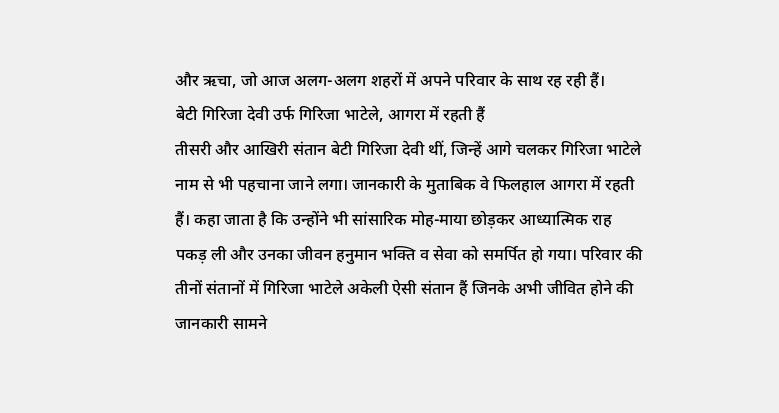और ऋचा, जो आज अलग-अलग शहरों में अपने परिवार के साथ रह रही हैं।
बेटी गिरिजा देवी उर्फ गिरिजा भाटेले, आगरा में रहती हैं
तीसरी और आखिरी संतान बेटी गिरिजा देवी थीं, जिन्हें आगे चलकर गिरिजा भाटेले नाम से भी पहचाना जाने लगा। जानकारी के मुताबिक वे फिलहाल आगरा में रहती हैं। कहा जाता है कि उन्होंने भी सांसारिक मोह-माया छोड़कर आध्यात्मिक राह पकड़ ली और उनका जीवन हनुमान भक्ति व सेवा को समर्पित हो गया। परिवार की तीनों संतानों में गिरिजा भाटेले अकेली ऐसी संतान हैं जिनके अभी जीवित होने की जानकारी सामने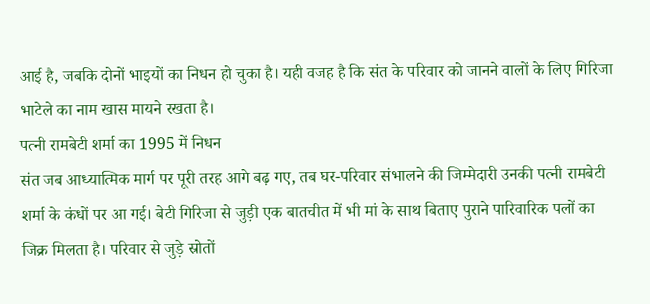आई है, जबकि दोनों भाइयों का निधन हो चुका है। यही वजह है कि संत के परिवार को जानने वालों के लिए गिरिजा भाटेले का नाम खास मायने रखता है।
पत्नी रामबेटी शर्मा का 1995 में निधन
संत जब आध्यात्मिक मार्ग पर पूरी तरह आगे बढ़ गए, तब घर-परिवार संभालने की जिम्मेदारी उनकी पत्नी रामबेटी शर्मा के कंधों पर आ गई। बेटी गिरिजा से जुड़ी एक बातचीत में भी मां के साथ बिताए पुराने पारिवारिक पलों का जिक्र मिलता है। परिवार से जुड़े स्रोतों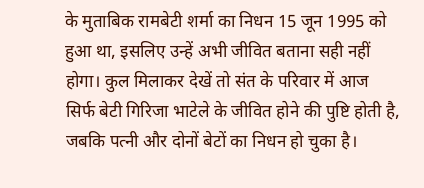के मुताबिक रामबेटी शर्मा का निधन 15 जून 1995 को हुआ था, इसलिए उन्हें अभी जीवित बताना सही नहीं होगा। कुल मिलाकर देखें तो संत के परिवार में आज सिर्फ बेटी गिरिजा भाटेले के जीवित होने की पुष्टि होती है, जबकि पत्नी और दोनों बेटों का निधन हो चुका है।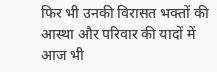फिर भी उनकी विरासत भक्तों की आस्था और परिवार की यादों में आज भी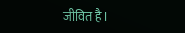जीवित है।